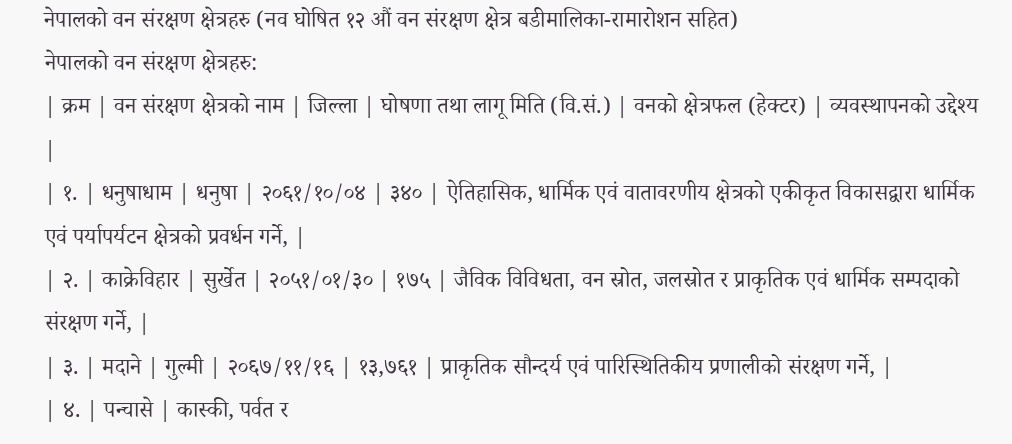नेपालको वन संरक्षण क्षेत्रहरु (नव घोषित १२ औं वन संरक्षण क्षेत्र बडीमालिका-रामारोशन सहित)
नेपालको वन संरक्षण क्षेत्रहरु:
| क्रम | वन संरक्षण क्षेत्रको नाम | जिल्ला | घोषणा तथा लागू मिति (वि.सं.) | वनको क्षेत्रफल (हेक्टर) | व्यवस्थापनको उद्देश्य |
| १. | धनुषाधाम | धनुषा | २०६१/१०/०४ | ३४० | ऐतिहासिक, धार्मिक एवं वातावरणीय क्षेत्रको एकीकृत विकासद्वारा धार्मिक एवं पर्यापर्यटन क्षेत्रको प्रवर्धन गर्ने, |
| २. | काक्रेविहार | सुर्खेत | २०५१/०१/३० | १७५ | जैविक विविधता, वन स्रोत, जलस्रोत र प्राकृतिक एवं धार्मिक सम्पदाको संरक्षण गर्ने, |
| ३. | मदाने | गुल्मी | २०६७/११/१६ | १३,७६१ | प्राकृतिक सौन्दर्य एवं पारिस्थितिकीय प्रणालीको संरक्षण गर्ने, |
| ४. | पन्चासे | कास्की, पर्वत र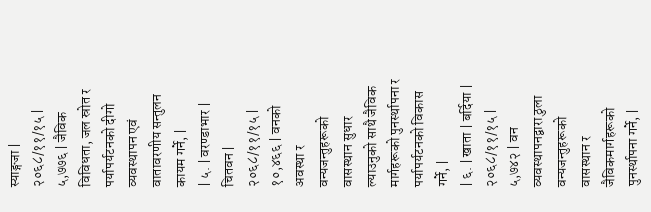स्याङ्गजा | २०६८/११/१५ | ५,७७६ | जैविक विविधता, जल स्रोत र पर्यापर्यटनको दीगो व्यवस्थापन एवं वातावरणीय सन्तुलन कायम गर्ने, |
| ५. | वरण्डाभार | चितवन | २०६८/११/१५ | १०,४६६ | वनको अवस्था र वन्यजन्तुहरूको वासस्थान सुधार ल्याउनुको साथै जैविक मार्गहरूको पुनर्स्थापना र पर्यापर्यटनको विकास गर्ने, |
| ६. | खाता | बर्दिया | २०६८/११/१५ | ५,७४२ | वन व्यवस्थापनद्वारा ठुला वन्यजन्तुहरूको वासस्थान र जैविकमार्गहरूको पुनर्स्थापना गर्ने, |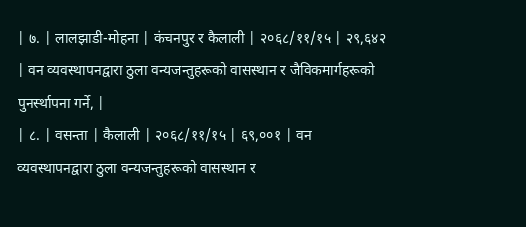| ७. | लालझाडी-मोहना | कंचनपुर र कैलाली | २०६८/११/१५ | २९,६४२ | वन व्यवस्थापनद्वारा ठुला वन्यजन्तुहरूको वासस्थान र जैविकमार्गहरूको पुनर्स्थापना गर्ने, |
| ८. | वसन्ता | कैलाली | २०६८/११/१५ | ६९,००१ | वन व्यवस्थापनद्वारा ठुला वन्यजन्तुहरूको वासस्थान र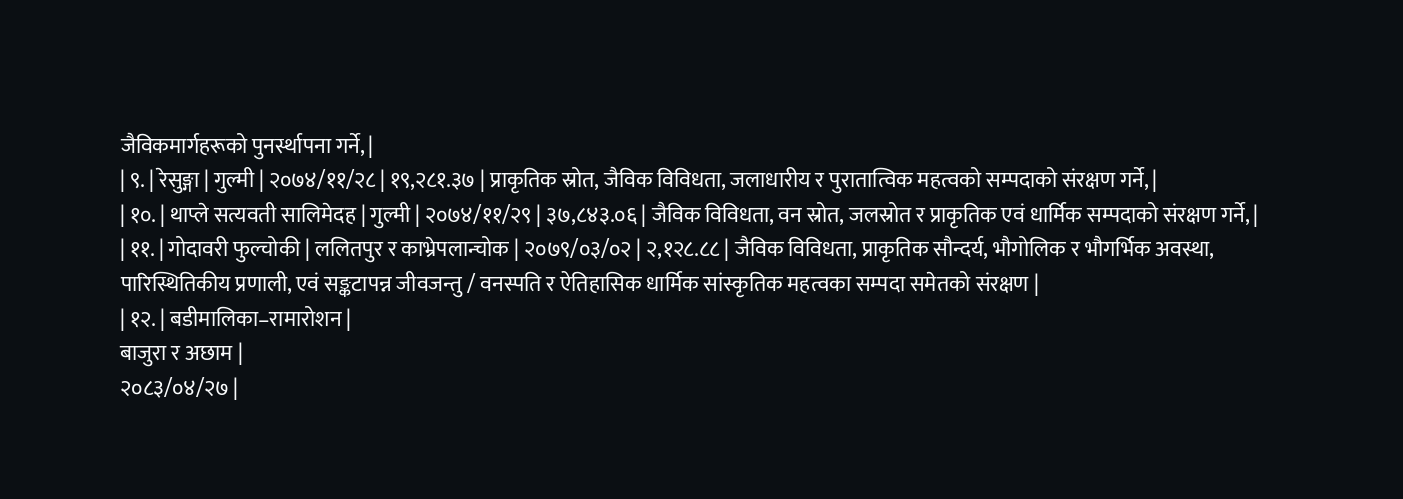जैविकमार्गहरूको पुनर्स्थापना गर्ने, |
| ९. | रेसुङ्गा | गुल्मी | २०७४/११/२८ | १९,२८१.३७ | प्राकृतिक स्रोत, जैविक विविधता, जलाधारीय र पुरातात्विक महत्वको सम्पदाको संरक्षण गर्ने, |
| १०. | थाप्ले सत्यवती सालिमेदह | गुल्मी | २०७४/११/२९ | ३७,८४३.०६ | जैविक विविधता, वन स्रोत, जलस्रोत र प्राकृतिक एवं धार्मिक सम्पदाको संरक्षण गर्ने, |
| ११. | गोदावरी फुल्चोकी | ललितपुर र काभ्रेपलान्चोक | २०७९/०३/०२ | २,१२८.८८ | जैविक विविधता, प्राकृतिक सौन्दर्य, भौगोलिक र भौगर्भिक अवस्था, पारिस्थितिकीय प्रणाली, एवं सङ्कटापन्न जीवजन्तु / वनस्पति र ऐतिहासिक धार्मिक सांस्कृतिक महत्वका सम्पदा समेतको संरक्षण |
| १२. | बडीमालिका–रामारोशन |
बाजुरा र अछाम |
२०८३/०४/२७ |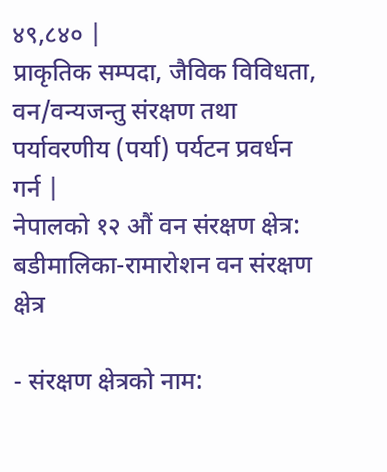४९,८४० |
प्राकृतिक सम्पदा, जैविक विविधता, वन/वन्यजन्तु संरक्षण तथा पर्यावरणीय (पर्या) पर्यटन प्रवर्धन गर्न |
नेपालको १२ औं वन संरक्षण क्षेत्र: बडीमालिका-रामारोशन वन संरक्षण क्षेत्र

- संरक्षण क्षेत्रको नाम: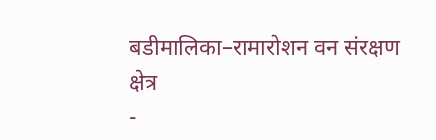बडीमालिका–रामारोशन वन संरक्षण क्षेत्र
-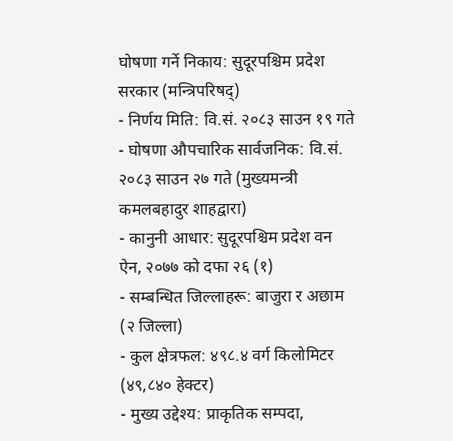घोषणा गर्ने निकाय: सुदूरपश्चिम प्रदेश सरकार (मन्त्रिपरिषद्)
- निर्णय मिति: वि.सं. २०८३ साउन १९ गते
- घोषणा औपचारिक सार्वजनिक: वि.सं. २०८३ साउन २७ गते (मुख्यमन्त्री कमलबहादुर शाहद्वारा)
- कानुनी आधार: सुदूरपश्चिम प्रदेश वन ऐन, २०७७ को दफा २६ (१)
- सम्बन्धित जिल्लाहरू: बाजुरा र अछाम (२ जिल्ला)
- कुल क्षेत्रफल: ४९८.४ वर्ग किलोमिटर (४९,८४० हेक्टर)
- मुख्य उद्देश्य: प्राकृतिक सम्पदा,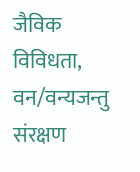जैविक विविधता, वन/वन्यजन्तु संरक्षण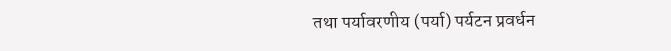तथा पर्यावरणीय (पर्या) पर्यटन प्रवर्धन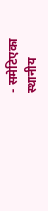- समेटिएका स्थानीय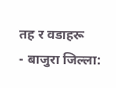तह र वडाहरू
- बाजुरा जिल्ला: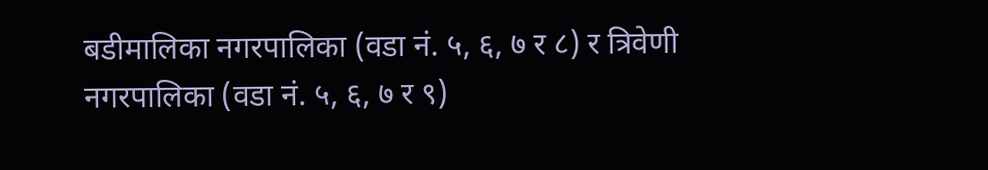बडीमालिका नगरपालिका (वडा नं. ५, ६, ७ र ८) र त्रिवेणी नगरपालिका (वडा नं. ५, ६, ७ र ९)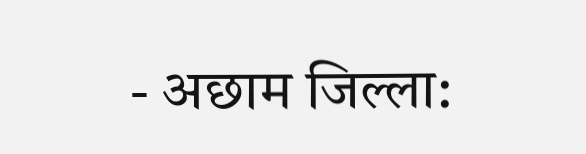- अछाम जिल्ला: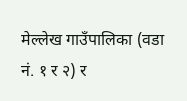मेल्लेख गाउँपालिका (वडा नं. १ र २) र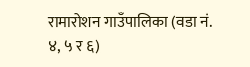रामारोशन गाउँपालिका (वडा नं. ४, ५ र ६)